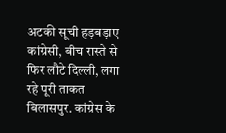अटकी सूची हड़बड़ाए कांग्रेसी, बीच रास्ते से फिर लौटे दिल्ली, लगा रहे पूरी ताकत
बिलासपुर. कांग्रेस के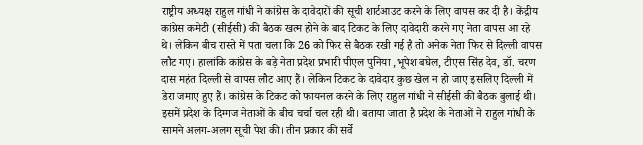राष्ट्रीय अध्यक्ष राहुल गांधी ने कांग्रेस के दावेदारों की सूची शार्टआउट करने के लिए वापस कर दी है। केंद्रीय कांग्रेस कमेटी (सीईसी) की बैठक खत्म होने के बाद टिकट के लिए दावेदारी करने गए नेता वापस आ रहे थे। लेकिन बीच रास्ते में पता चला कि 26 को फिर से बैठक रखी गई है तो अनेक नेता फिर से दिल्ली वापस लौट गए। हालांकि कांग्रेस के बड़े नेता प्रदेश प्रभारी पीएल पुनिया ,भूपेश बघेल, टीएस सिंह देव, डॉ. चरण दास महंत दिल्ली से वापस लौट आए हैं। लेकिन टिकट के दावेदार कुछ खेल न हो जाए इसलिए दिल्ली में डेरा जमाए हुए हैं। कांग्रेस के टिकट को फायनल करने के लिए राहुल गांधी ने सीईसी की बैठक बुलाई थी। इसमें प्रदेश के दिग्गज नेताओं के बीच चर्चा चल रही थी। बताया जाता है प्रदेश के नेताओं ने राहुल गांधी के सामने अलग-अलग सूची पेश की। तीन प्रकार की सर्वे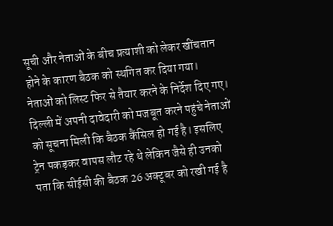सूची और नेताओं के बीच प्रत्याशी को लेकर खींचतान होने के कारण बैठक को स्थगित कर दिया गया।
नेताओं को लिस्ट फिर से तैयार करने के निर्देश दिए गए। दिल्ली में अपनी दावेदारी को मजबूत करने पहुंचे नेताओं को सूचना मिली कि बैठक कैंसिल हो गई है। इसलिए ट्रेन पकड़कर वापस लौट रहे थे लेकिन जैसे ही उनको पता कि सीईसी की बैठक 26 अक्टूबर को रखी गई है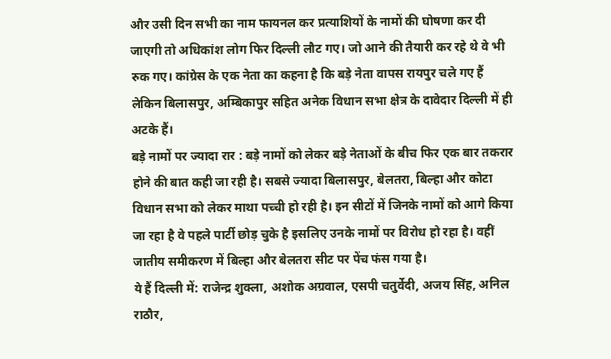और उसी दिन सभी का नाम फायनल कर प्रत्याशियों के नामों की घोषणा कर दी जाएगी तो अधिकांश लोग फिर दिल्ली लौट गए। जो आने की तैयारी कर रहे थे वे भी रुक गए। कांग्रेस के एक नेता का कहना है कि बड़े नेता वापस रायपुर चले गए हैं लेकिन बिलासपुर, अम्बिकापुर सहित अनेक विधान सभा क्षेत्र के दावेदार दिल्ली में ही अटके हैं।
बड़े नामों पर ज्यादा रार : बड़े नामों को लेकर बड़े नेताओं के बीच फिर एक बार तकरार होने की बात कही जा रही है। सबसे ज्यादा बिलासपुर, बेलतरा, बिल्हा और कोटा विधान सभा को लेकर माथा पच्ची हो रही है। इन सीटों में जिनके नामों को आगे किया जा रहा है वे पहले पार्टी छोड़ चुके है इसलिए उनके नामों पर विरोध हो रहा है। वहीं जातीय समीकरण में बिल्हा और बेलतरा सीट पर पेंच फंस गया है।
ये हैं दिल्ली में: राजेन्द्र शुक्ला, अशोक अग्रवाल, एसपी चतुर्वेदी, अजय सिंह, अनिल राठौर,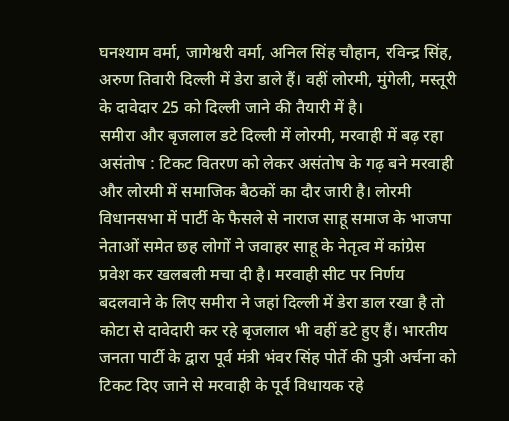घनश्याम वर्मा, जागेश्वरी वर्मा, अनिल सिंह चौहान, रविन्द्र सिंह, अरुण तिवारी दिल्ली में डेरा डाले हैं। वहीं लोरमी, मुंगेली, मस्तूरी के दावेदार 25 को दिल्ली जाने की तैयारी में है।
समीरा और बृजलाल डटे दिल्ली में लोरमी, मरवाही में बढ़ रहा असंतोष : टिकट वितरण को लेकर असंतोष के गढ़ बने मरवाही और लोरमी में समाजिक बैठकों का दौर जारी है। लोरमी विधानसभा में पार्टी के फैसले से नाराज साहू समाज के भाजपा नेताओं समेत छह लोगों ने जवाहर साहू के नेतृत्व में कांग्रेस प्रवेश कर खलबली मचा दी है। मरवाही सीट पर निर्णय बदलवाने के लिए समीरा ने जहां दिल्ली में डेरा डाल रखा है तो कोटा से दावेदारी कर रहे बृजलाल भी वहीं डटे हुए हैं। भारतीय जनता पार्टी के द्वारा पूर्व मंत्री भंवर सिंह पोर्ते की पुत्री अर्चना को टिकट दिए जाने से मरवाही के पूर्व विधायक रहे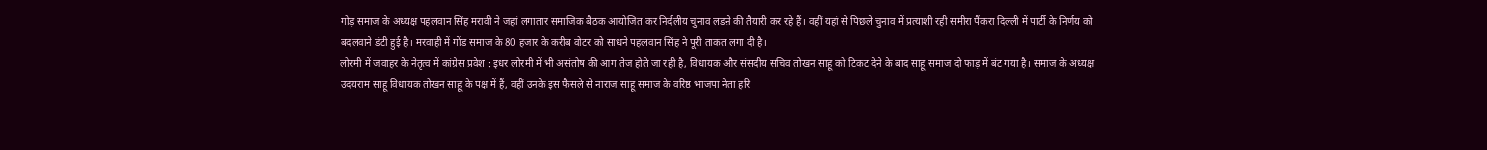गोड़ समाज के अध्यक्ष पहलवान सिंह मरावी ने जहां लगातार समाजिक बैठक आयोजित कर निर्दलीय चुनाव लडऩे की तैयारी कर रहे हैं। वहीं यहां से पिछले चुनाव में प्रत्याशी रही समीरा पैंकरा दिल्ली में पार्टी के निर्णय को बदलवाने डंटी हुई है। मरवाही में गोंड समाज के 80 हजार के करीब वोटर को साधने पहलवान सिंह ने पूरी ताकत लगा दी है।
लोरमी में जवाहर के नेतृत्व में कांग्रेस प्रवेश : इधर लोरमी में भी असंतोष की आग तेज होते जा रही है, विधायक और संसदीय सचिव तोखन साहू को टिकट देने के बाद साहू समाज दो फाड़ में बंट गया है। समाज के अध्यक्ष उदयराम साहू विधायक तोखन साहू के पक्ष में हैं, वहीं उनके इस फैसले से नाराज साहू समाज के वरिष्ठ भाजपा नेता हरि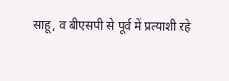साहू, व बीएसपी से पूर्व में प्रत्याशी रहे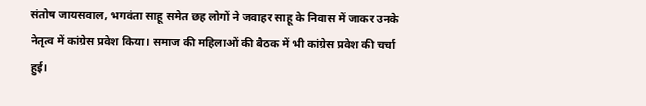संतोष जायसवाल, भगवंता साहू समेत छह लोगों ने जवाहर साहू के निवास में जाकर उनके नेतृत्व में कांग्रेस प्रवेश किया। समाज की महिलाओं की बैठक में भी कांग्रेस प्रवेश की चर्चा हुई।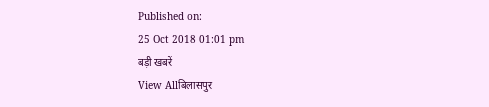Published on:
25 Oct 2018 01:01 pm
बड़ी खबरें
View Allबिलासपुर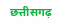छत्तीसगढ़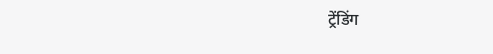ट्रेंडिंग